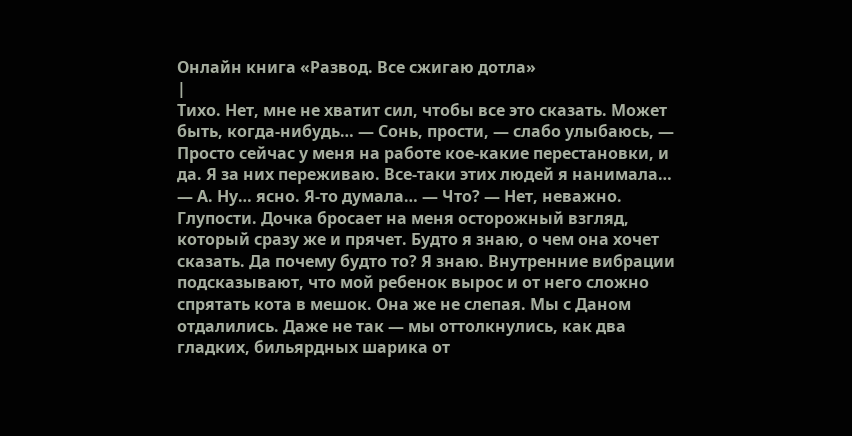Онлайн книга «Развод. Все сжигаю дотла»
|
Тихо. Нет, мне не хватит сил, чтобы все это сказать. Может быть, когда-нибудь… — Сонь, прости, — слабо улыбаюсь, — Просто сейчас у меня на работе кое-какие перестановки, и да. Я за них переживаю. Все-таки этих людей я нанимала… — А. Ну… ясно. Я-то думала… — Что? — Нет, неважно. Глупости. Дочка бросает на меня осторожный взгляд, который сразу же и прячет. Будто я знаю, о чем она хочет сказать. Да почему будто то? Я знаю. Внутренние вибрации подсказывают, что мой ребенок вырос и от него сложно спрятать кота в мешок. Она же не слепая. Мы с Даном отдалились. Даже не так — мы оттолкнулись, как два гладких, бильярдных шарика от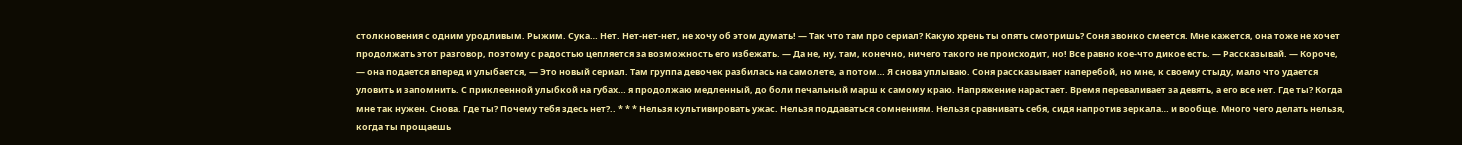столкновения с одним уродливым. Рыжим. Сука… Нет. Нет-нет-нет, не хочу об этом думать! — Так что там про сериал? Какую хрень ты опять смотришь? Соня звонко смеется. Мне кажется, она тоже не хочет продолжать этот разговор, поэтому с радостью цепляется за возможность его избежать. — Да не, ну, там, конечно, ничего такого не происходит, но! Все равно кое-что дикое есть. — Рассказывай. — Короче, — она подается вперед и улыбается, — Это новый сериал. Там группа девочек разбилась на самолете, а потом… Я снова уплываю. Соня рассказывает наперебой, но мне, к своему стыду, мало что удается уловить и запомнить. С приклеенной улыбкой на губах… я продолжаю медленный, до боли печальный марш к самому краю. Напряжение нарастает. Время переваливает за девять, а его все нет. Где ты? Когда мне так нужен. Снова. Где ты? Почему тебя здесь нет?.. * * * Нельзя культивировать ужас. Нельзя поддаваться сомнениям. Нельзя сравнивать себя, сидя напротив зеркала… и вообще. Много чего делать нельзя, когда ты прощаешь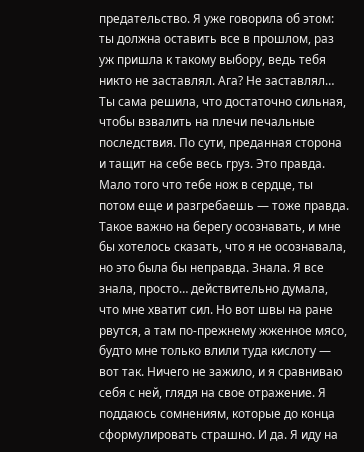предательство. Я уже говорила об этом: ты должна оставить все в прошлом, раз уж пришла к такому выбору, ведь тебя никто не заставлял. Ага? Не заставлял… Ты сама решила, что достаточно сильная, чтобы взвалить на плечи печальные последствия. По сути, преданная сторона и тащит на себе весь груз. Это правда. Мало того что тебе нож в сердце, ты потом еще и разгребаешь — тоже правда. Такое важно на берегу осознавать, и мне бы хотелось сказать, что я не осознавала, но это была бы неправда. Знала. Я все знала, просто… действительно думала, что мне хватит сил. Но вот швы на ране рвутся, а там по-прежнему жженное мясо, будто мне только влили туда кислоту — вот так. Ничего не зажило, и я сравниваю себя с ней, глядя на свое отражение. Я поддаюсь сомнениям, которые до конца сформулировать страшно. И да. Я иду на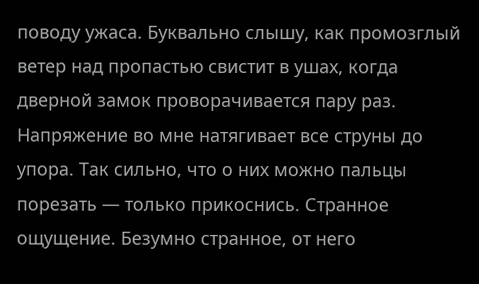поводу ужаса. Буквально слышу, как промозглый ветер над пропастью свистит в ушах, когда дверной замок проворачивается пару раз. Напряжение во мне натягивает все струны до упора. Так сильно, что о них можно пальцы порезать — только прикоснись. Странное ощущение. Безумно странное, от него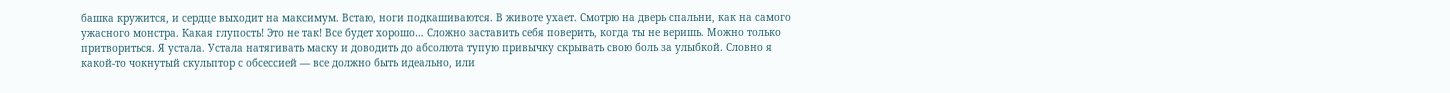башка кружится, и сердце выходит на максимум. Встаю, ноги подкашиваются. В животе ухает. Смотрю на дверь спальни, как на самого ужасного монстра. Какая глупость! Это не так! Все будет хорошо… Сложно заставить себя поверить, когда ты не веришь. Можно только притвориться. Я устала. Устала натягивать маску и доводить до абсолюта тупую привычку скрывать свою боль за улыбкой. Словно я какой-то чокнутый скульптор с обсессией — все должно быть идеально, или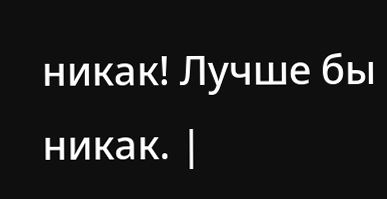никак! Лучше бы никак. |